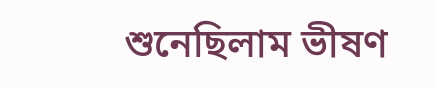শুনেছিলাম ভীষণ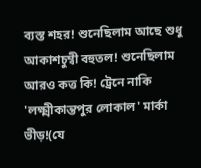ব্যস্ত শহর! শুনেছিলাম আছে শুধু আকাশচুম্বী বহুতল! শুনেছিলাম আরও কত্ত কি! ট্রেনে নাকি 'লক্ষ্মীকান্তপুর লোকাল' মার্কা ভীড়!(যে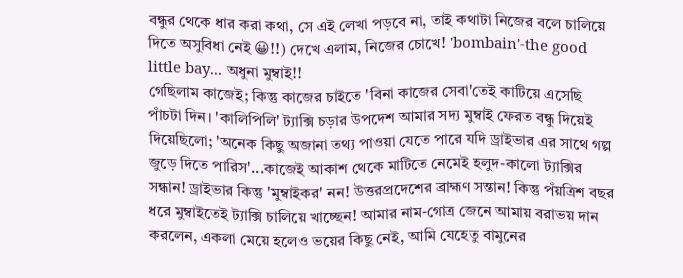বন্ধুর থেকে ধার করা কথা, সে এই লেখা পড়বে না, তাই কথাটা নিজের বলে চালিয়ে দিতে অসুবিধা নেই 😀!!) দেখে এলাম, নিজের চোখে! 'bombain'-the good little bay... অধুনা মুম্বাই!!
গেছিলাম কাজেই; কিন্তু কাজের চাইতে 'বিনা কাজের সেবা'তেই কাটিয়ে এসেছি পাঁচটা দিন। 'কালিপিলি' ট্যাক্সি চড়ার উপদেশ আমার সদ্য মুম্বাই ফেরত বন্ধু দিয়েই দিয়েছিলো; 'অনেক কিছু অজানা তথ্য পাওয়া যেতে পারে যদি ড্রাইভার এর সাথে গল্প জুড়ে দিতে পারিস'...কাজেই আকাশ থেকে মাটিতে নেমেই হলুদ-কালো ট্যাক্সির সন্ধান! ড্রাইভার কিন্তু 'মুম্বাইকর' নন! উত্তরপ্রদেশের ব্রাহ্মণ সন্তান! কিন্তু পঁয়ত্রিশ বছর ধরে মুম্বাইতেই ট্যাক্সি চালিয়ে খাচ্ছেন! আমার নাম-গোত্র জেনে আমায় বরাভয় দান করলেন, একলা মেয়ে হলেও ভয়ের কিছু নেই, আমি যেহেতু বামুনের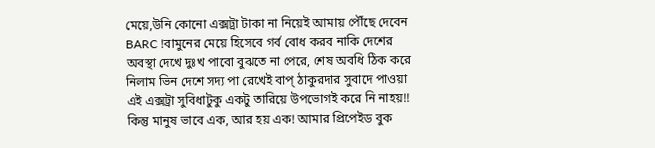মেয়ে,উনি কোনো এক্সট্রা টাকা না নিয়েই আমায় পৌঁছে দেবেন BARC !বামুনের মেয়ে হিসেবে গর্ব বোধ করব নাকি দেশের অবস্থা দেখে দুঃখ পাবো বুঝতে না পেরে, শেষ অবধি ঠিক করে নিলাম ভিন দেশে সদ্য পা রেখেই বাপ্ ঠাকুরদার সুবাদে পাওয়া এই এক্সট্রা সুবিধাটুকু একটু তারিয়ে উপভোগই করে নি নাহয়!!
কিন্তু মানুষ ভাবে এক, আর হয় এক! আমার প্রিপেইড বুক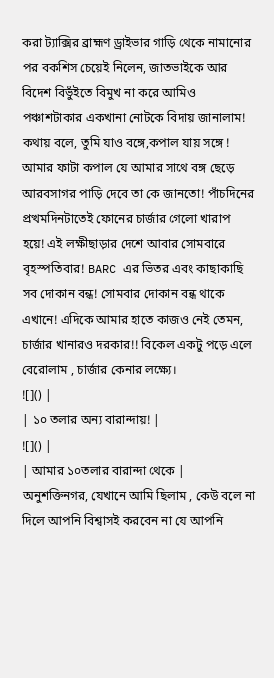করা ট্যাক্সির ব্রাহ্মণ ড্রাইভার গাড়ি থেকে নামানোর পর বকশিস চেয়েই নিলেন, জাতভাইকে আর বিদেশ বিভুঁইতে বিমুখ না করে আমিও পঞ্চাশটাকার একখানা নোটকে বিদায় জানালাম!
কথায় বলে, তুমি যাও বঙ্গে,কপাল যায় সঙ্গে ! আমার ফাটা কপাল যে আমার সাথে বঙ্গ ছেড়ে আরবসাগর পাড়ি দেবে তা কে জানতো! পাঁচদিনের প্রত্থমদিনটাতেই ফোনের চার্জার গেলো খারাপ হয়ে! এই লক্ষীছাড়ার দেশে আবার সোমবারে বৃহস্পতিবার! BARC এর ভিতর এবং কাছাকাছি সব দোকান বন্ধ! সোমবার দোকান বন্ধ থাকে এখানে! এদিকে আমার হাতে কাজও নেই তেমন, চার্জার খানারও দরকার!! বিকেল একটু পড়ে এলে বেরোলাম , চার্জার কেনার লক্ষ্যে।
![]() |
| ১০ তলার অন্য বারান্দায়! |
![]() |
| আমার ১০তলার বারান্দা থেকে |
অনুশক্তিনগর, যেখানে আমি ছিলাম , কেউ বলে না দিলে আপনি বিশ্বাসই করবেন না যে আপনি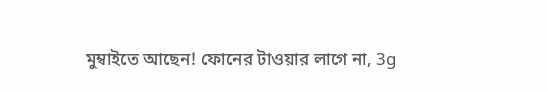মুম্বাইতে আছেন! ফোনের টাওয়ার লাগে না, 3g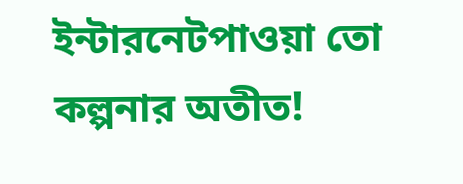ইন্টারনেটপাওয়া তো কল্পনার অতীত!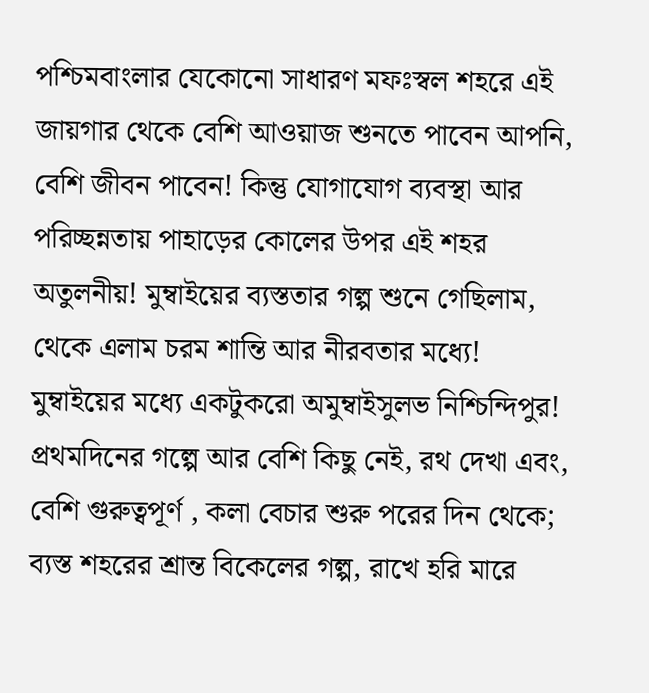পশ্চিমবাংলার যেকোনো সাধারণ মফঃস্বল শহরে এই জায়গার থেকে বেশি আওয়াজ শুনতে পাবেন আপনি, বেশি জীবন পাবেন! কিন্তু যোগাযোগ ব্যবস্থা আর পরিচ্ছন্নতায় পাহাড়ের কোলের উপর এই শহর অতুলনীয়! মুম্বাইয়ের ব্যস্ততার গল্প শুনে গেছিলাম, থেকে এলাম চরম শান্তি আর নীরবতার মধ্যে! মুম্বাইয়ের মধ্যে একটুকরো অমুম্বাইসুলভ নিশ্চিন্দিপুর!
প্রথমদিনের গল্পে আর বেশি কিছু নেই, রথ দেখা এবং, বেশি গুরুত্বপূর্ণ , কলা বেচার শুরু পরের দিন থেকে; ব্যস্ত শহরের শ্রান্ত বিকেলের গল্প, রাখে হরি মারে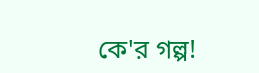কে'র গল্প!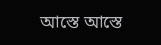আস্তে আস্তে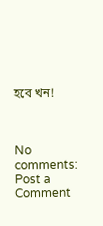হবে খন!



No comments:
Post a Comment